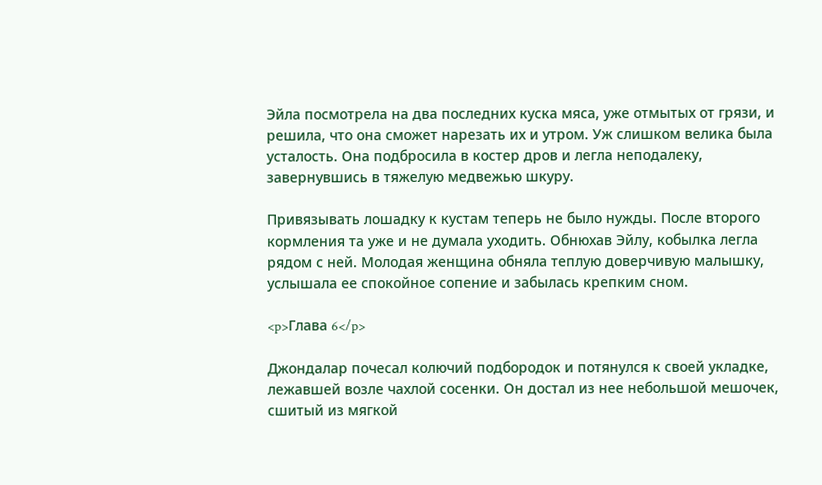Эйла посмотрела на два последних куска мяса, уже отмытых от грязи, и решила, что она сможет нарезать их и утром. Уж слишком велика была усталость. Она подбросила в костер дров и легла неподалеку, завернувшись в тяжелую медвежью шкуру.

Привязывать лошадку к кустам теперь не было нужды. После второго кормления та уже и не думала уходить. Обнюхав Эйлу, кобылка легла рядом с ней. Молодая женщина обняла теплую доверчивую малышку, услышала ее спокойное сопение и забылась крепким сном.

<p>Глава 6</p>

Джондалар почесал колючий подбородок и потянулся к своей укладке, лежавшей возле чахлой сосенки. Он достал из нее небольшой мешочек, сшитый из мягкой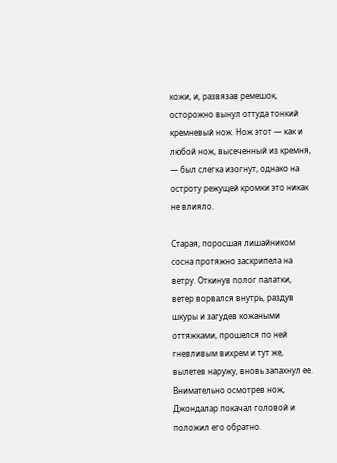кожи, и, развязав ремешок, осторожно вынул оттуда тонкий кремневый нож. Нож этот — как и любой нож, высеченный из кремня, — был слегка изогнут, однако на остроту режущей кромки это никак не влияло.

Старая, поросшая лишайником сосна протяжно заскрипела на ветру. Откинув полог палатки, ветер ворвался внутрь, раздув шкуры и загудев кожаными оттяжками, прошелся по ней гневливым вихрем и тут же, вылетев наружу, вновь запахнул ее. Внимательно осмотрев нож, Джондалар покачал головой и положил его обратно.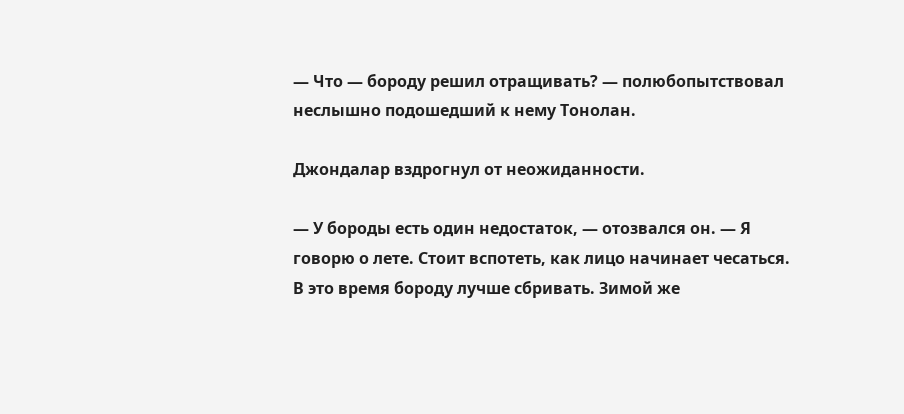— Что — бороду решил отращивать? — полюбопытствовал неслышно подошедший к нему Тонолан.

Джондалар вздрогнул от неожиданности.

— У бороды есть один недостаток, — отозвался он. — Я говорю о лете. Стоит вспотеть, как лицо начинает чесаться. В это время бороду лучше сбривать. Зимой же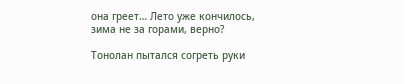она греет… Лето уже кончилось, зима не за горами, верно?

Тонолан пытался согреть руки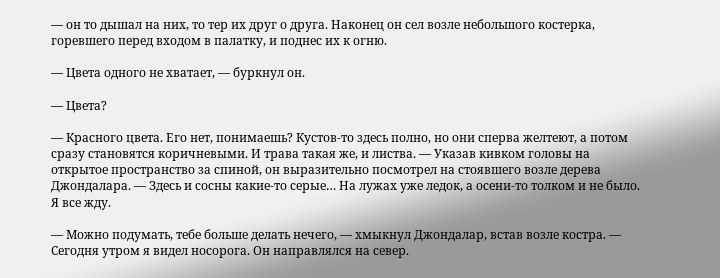— он то дышал на них, то тер их друг о друга. Наконец он сел возле небольшого костерка, горевшего перед входом в палатку, и поднес их к огню.

— Цвета одного не хватает, — буркнул он.

— Цвета?

— Красного цвета. Его нет, понимаешь? Кустов-то здесь полно, но они сперва желтеют, а потом сразу становятся коричневыми. И трава такая же, и листва. — Указав кивком головы на открытое пространство за спиной, он выразительно посмотрел на стоявшего возле дерева Джондалара. — Здесь и сосны какие-то серые… На лужах уже ледок, а осени-то толком и не было. Я все жду.

— Можно подумать, тебе больше делать нечего, — хмыкнул Джондалар, встав возле костра. — Сегодня утром я видел носорога. Он направлялся на север.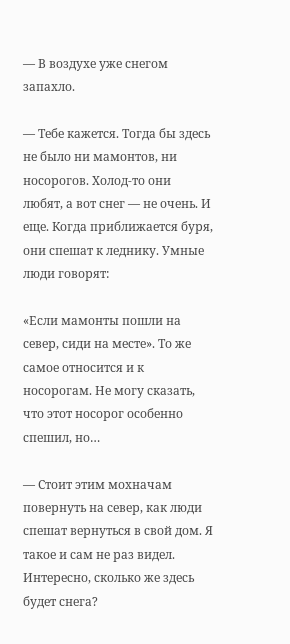— В воздухе уже снегом запахло.

— Тебе кажется. Тогда бы здесь не было ни мамонтов, ни носорогов. Холод-то они любят, а вот снег — не очень. И еще. Когда приближается буря, они спешат к леднику. Умные люди говорят:

«Если мамонты пошли на север, сиди на месте». То же самое относится и к носорогам. Не могу сказать, что этот носорог особенно спешил, но…

— Стоит этим мохначам повернуть на север, как люди спешат вернуться в свой дом. Я такое и сам не раз видел. Интересно, сколько же здесь будет снега?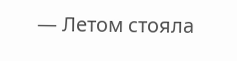— Летом стояла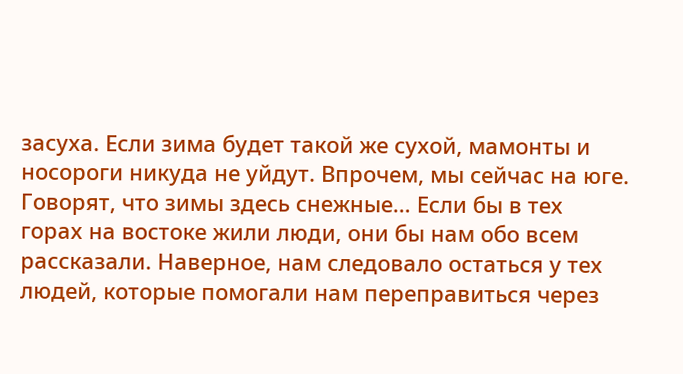засуха. Если зима будет такой же сухой, мамонты и носороги никуда не уйдут. Впрочем, мы сейчас на юге. Говорят, что зимы здесь снежные… Если бы в тех горах на востоке жили люди, они бы нам обо всем рассказали. Наверное, нам следовало остаться у тех людей, которые помогали нам переправиться через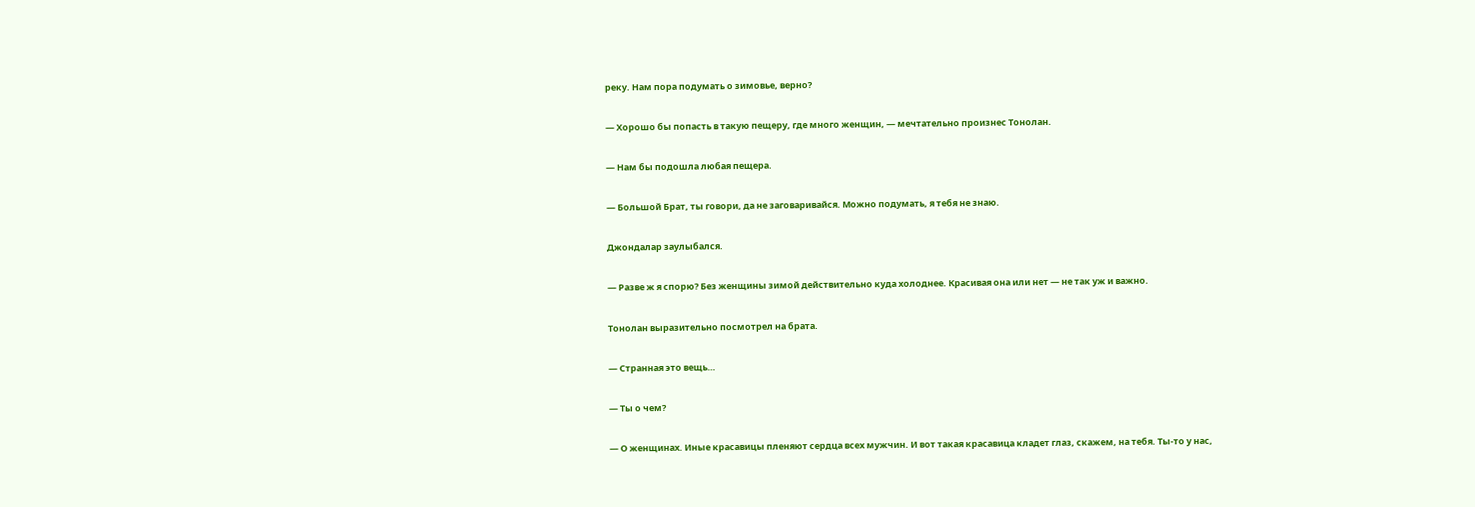реку. Нам пора подумать о зимовье, верно?

— Хорошо бы попасть в такую пещеру, где много женщин, — мечтательно произнес Тонолан.

— Нам бы подошла любая пещера.

— Большой Брат, ты говори, да не заговаривайся. Можно подумать, я тебя не знаю.

Джондалар заулыбался.

— Разве ж я спорю? Без женщины зимой действительно куда холоднее. Красивая она или нет — не так уж и важно.

Тонолан выразительно посмотрел на брата.

— Странная это вещь…

— Ты о чем?

— О женщинах. Иные красавицы пленяют сердца всех мужчин. И вот такая красавица кладет глаз, скажем, на тебя. Ты-то у нас,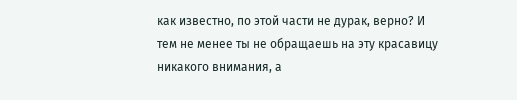как известно, по этой части не дурак, верно? И тем не менее ты не обращаешь на эту красавицу никакого внимания, а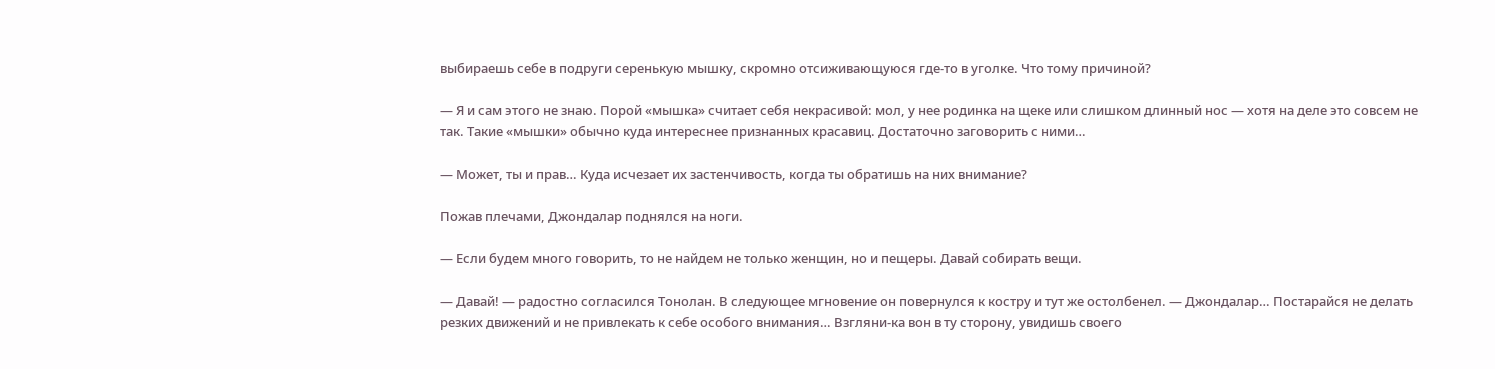выбираешь себе в подруги серенькую мышку, скромно отсиживающуюся где-то в уголке. Что тому причиной?

— Я и сам этого не знаю. Порой «мышка» считает себя некрасивой: мол, у нее родинка на щеке или слишком длинный нос — хотя на деле это совсем не так. Такие «мышки» обычно куда интереснее признанных красавиц. Достаточно заговорить с ними…

— Может, ты и прав… Куда исчезает их застенчивость, когда ты обратишь на них внимание?

Пожав плечами, Джондалар поднялся на ноги.

— Если будем много говорить, то не найдем не только женщин, но и пещеры. Давай собирать вещи.

— Давай! — радостно согласился Тонолан. В следующее мгновение он повернулся к костру и тут же остолбенел. — Джондалар… Постарайся не делать резких движений и не привлекать к себе особого внимания… Взгляни-ка вон в ту сторону, увидишь своего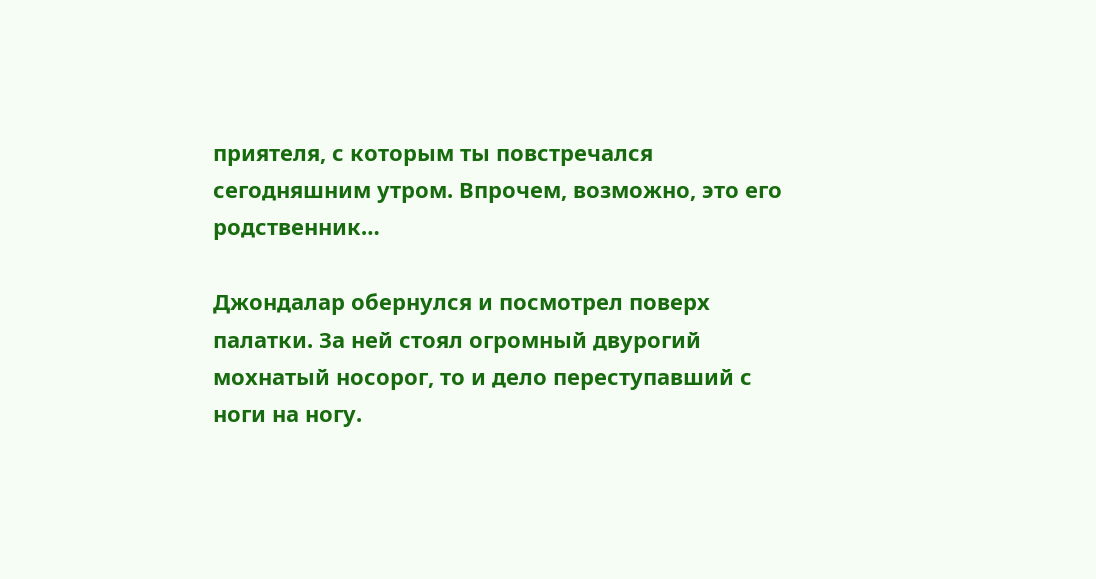приятеля, с которым ты повстречался сегодняшним утром. Впрочем, возможно, это его родственник…

Джондалар обернулся и посмотрел поверх палатки. За ней стоял огромный двурогий мохнатый носорог, то и дело переступавший с ноги на ногу.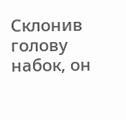Склонив голову набок, он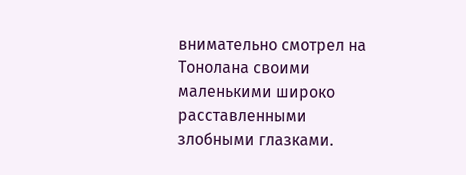внимательно смотрел на Тонолана своими маленькими широко расставленными злобными глазками.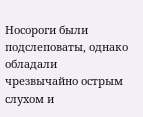Носороги были подслеповаты, однако обладали чрезвычайно острым слухом и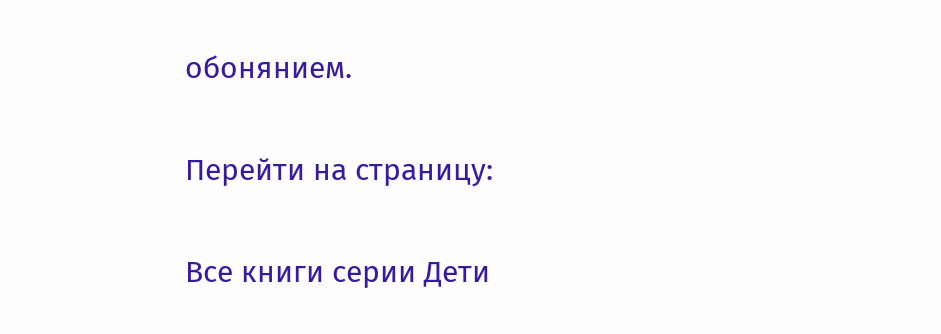обонянием.

Перейти на страницу:

Все книги серии Дети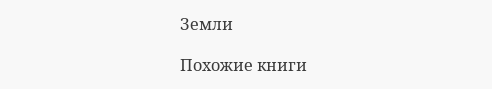Земли

Похожие книги